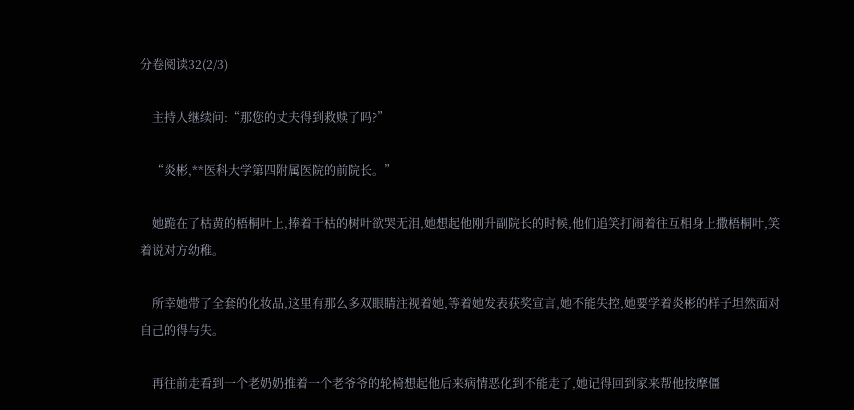分卷阅读32(2/3)

    主持人继续问:“那您的丈夫得到救赎了吗?”

    “炎彬,**医科大学第四附属医院的前院长。”

    她跪在了枯黄的梧桐叶上,捧着干枯的树叶欲哭无泪,她想起他刚升副院长的时候,他们追笑打闹着往互相身上撒梧桐叶,笑着说对方幼稚。

    所幸她带了全套的化妆品,这里有那么多双眼睛注视着她,等着她发表获奖宣言,她不能失控,她要学着炎彬的样子坦然面对自己的得与失。

    再往前走看到一个老奶奶推着一个老爷爷的轮椅想起他后来病情恶化到不能走了,她记得回到家来帮他按摩僵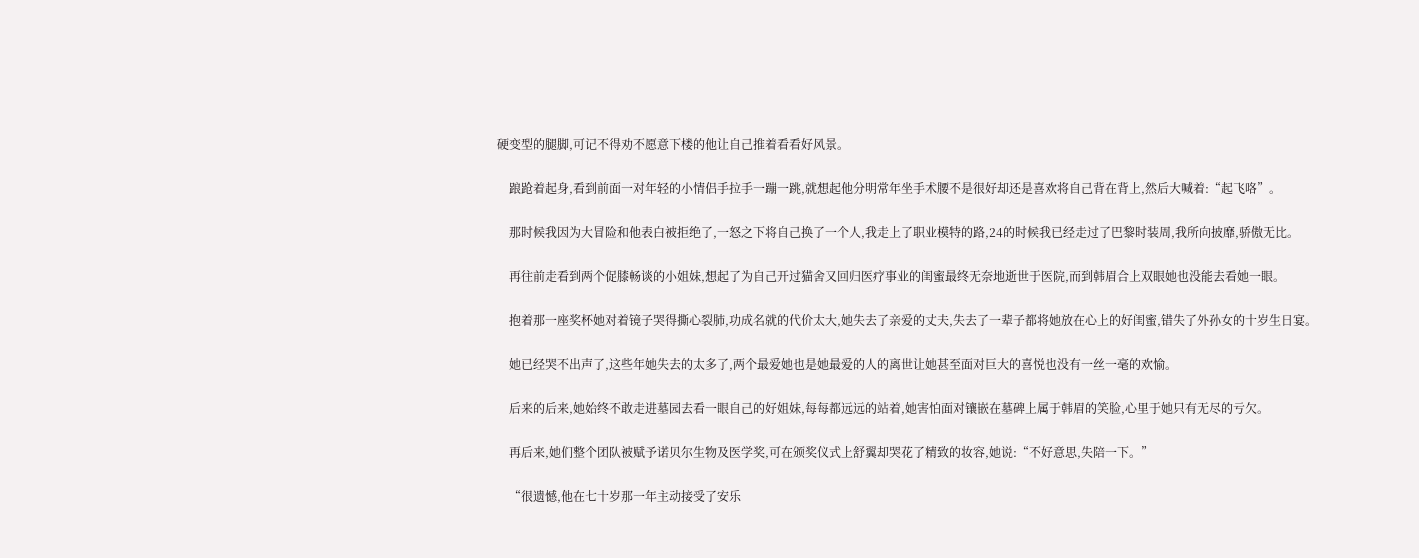硬变型的腿脚,可记不得劝不愿意下楼的他让自己推着看看好风景。

    踉跄着起身,看到前面一对年轻的小情侣手拉手一蹦一跳,就想起他分明常年坐手术腰不是很好却还是喜欢将自己背在背上,然后大喊着:“起飞咯”。

    那时候我因为大冒险和他表白被拒绝了,一怒之下将自己换了一个人,我走上了职业模特的路,24的时候我已经走过了巴黎时装周,我所向披靡,骄傲无比。

    再往前走看到两个促膝畅谈的小姐妹,想起了为自己开过猫舍又回归医疗事业的闺蜜最终无奈地逝世于医院,而到韩眉合上双眼她也没能去看她一眼。

    抱着那一座奖杯她对着镜子哭得撕心裂肺,功成名就的代价太大,她失去了亲爱的丈夫,失去了一辈子都将她放在心上的好闺蜜,错失了外孙女的十岁生日宴。

    她已经哭不出声了,这些年她失去的太多了,两个最爱她也是她最爱的人的离世让她甚至面对巨大的喜悦也没有一丝一毫的欢愉。

    后来的后来,她始终不敢走进墓园去看一眼自己的好姐妹,每每都远远的站着,她害怕面对镶嵌在墓碑上属于韩眉的笑脸,心里于她只有无尽的亏欠。

    再后来,她们整个团队被赋予诺贝尔生物及医学奖,可在颁奖仪式上舒翼却哭花了精致的妆容,她说:“不好意思,失陪一下。”

    “很遗憾,他在七十岁那一年主动接受了安乐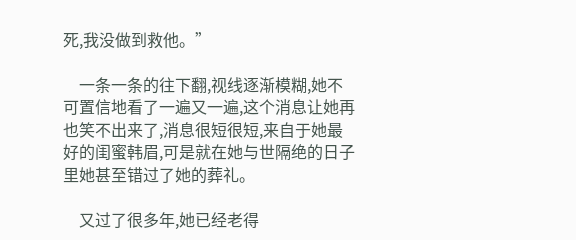死,我没做到救他。”

    一条一条的往下翻,视线逐渐模糊,她不可置信地看了一遍又一遍,这个消息让她再也笑不出来了,消息很短很短,来自于她最好的闺蜜韩眉,可是就在她与世隔绝的日子里她甚至错过了她的葬礼。

    又过了很多年,她已经老得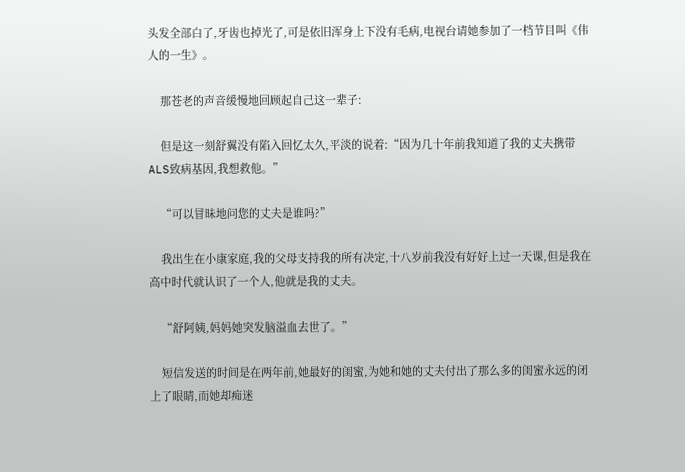头发全部白了,牙齿也掉光了,可是依旧浑身上下没有毛病,电视台请她参加了一档节目叫《伟人的一生》。

    那苍老的声音缓慢地回顾起自己这一辈子:

    但是这一刻舒翼没有陷入回忆太久,平淡的说着:“因为几十年前我知道了我的丈夫携带ALS致病基因,我想救他。”

    “可以冒昧地问您的丈夫是谁吗?”

    我出生在小康家庭,我的父母支持我的所有决定,十八岁前我没有好好上过一天课,但是我在高中时代就认识了一个人,他就是我的丈夫。

    “舒阿姨,妈妈她突发脑溢血去世了。”

    短信发送的时间是在两年前,她最好的闺蜜,为她和她的丈夫付出了那么多的闺蜜永远的闭上了眼睛,而她却痴迷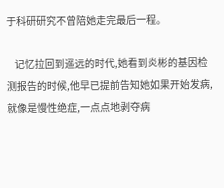于科研研究不曾陪她走完最后一程。

    记忆拉回到遥远的时代,她看到炎彬的基因检测报告的时候,他早已提前告知她如果开始发病,就像是慢性绝症,一点点地剥夺病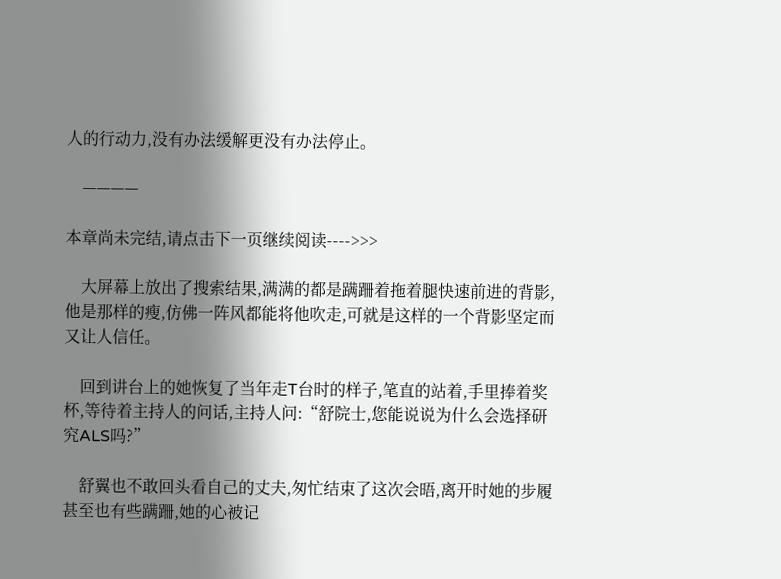人的行动力,没有办法缓解更没有办法停止。

    ————

本章尚未完结,请点击下一页继续阅读---->>>

    大屏幕上放出了搜索结果,满满的都是蹒跚着拖着腿快速前进的背影,他是那样的瘦,仿佛一阵风都能将他吹走,可就是这样的一个背影坚定而又让人信任。

    回到讲台上的她恢复了当年走T台时的样子,笔直的站着,手里捧着奖杯,等待着主持人的问话,主持人问:“舒院士,您能说说为什么会选择研究ALS吗?”

    舒翼也不敢回头看自己的丈夫,匆忙结束了这次会晤,离开时她的步履甚至也有些蹒跚,她的心被记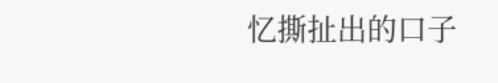忆撕扯出的口子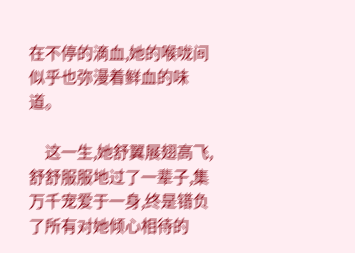在不停的滴血,她的喉咙间似乎也弥漫着鲜血的味道。

    这一生,她舒翼展翅高飞,舒舒服服地过了一辈子,集万千宠爱于一身,终是错负了所有对她倾心相待的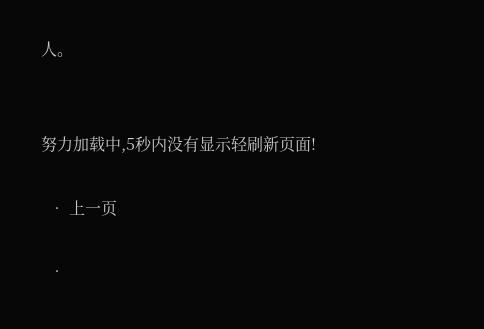人。


努力加载中,5秒内没有显示轻刷新页面!

  • 上一页

  •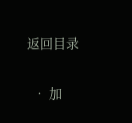返回目录

  • 加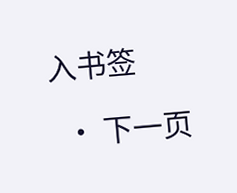入书签

  • 下一页